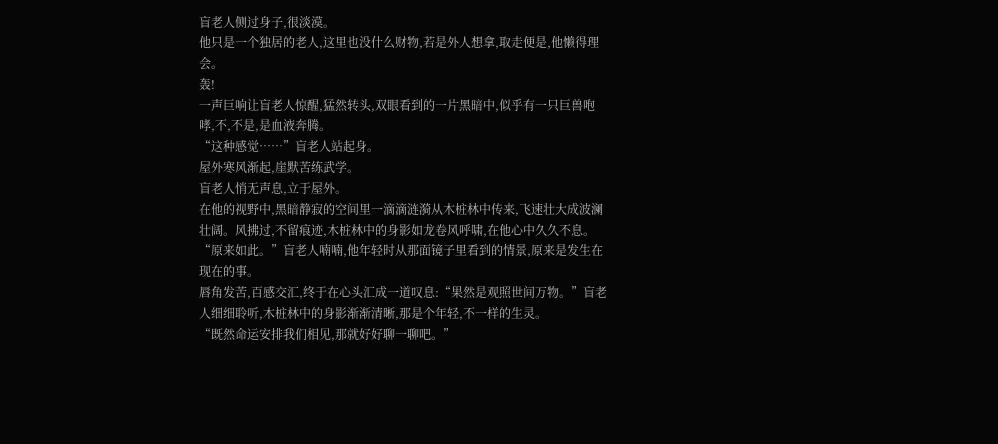盲老人侧过身子,很淡漠。
他只是一个独居的老人,这里也没什么财物,若是外人想拿,取走便是,他懒得理会。
轰!
一声巨响让盲老人惊醒,猛然转头,双眼看到的一片黑暗中,似乎有一只巨兽咆哮,不,不是,是血液奔腾。
“这种感觉……”盲老人站起身。
屋外寒风渐起,崖默苦练武学。
盲老人悄无声息,立于屋外。
在他的视野中,黑暗静寂的空间里一滴滴涟漪从木桩林中传来,飞速壮大成波澜壮阔。风拂过,不留痕迹,木桩林中的身影如龙卷风呼啸,在他心中久久不息。
“原来如此。”盲老人喃喃,他年轻时从那面镜子里看到的情景,原来是发生在现在的事。
唇角发苦,百感交汇,终于在心头汇成一道叹息:“果然是观照世间万物。”盲老人细细聆听,木桩林中的身影渐渐清晰,那是个年轻,不一样的生灵。
“既然命运安排我们相见,那就好好聊一聊吧。”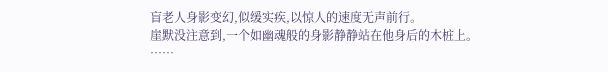盲老人身影变幻,似缓实疾,以惊人的速度无声前行。
崖默没注意到,一个如幽魂般的身影静静站在他身后的木桩上。
……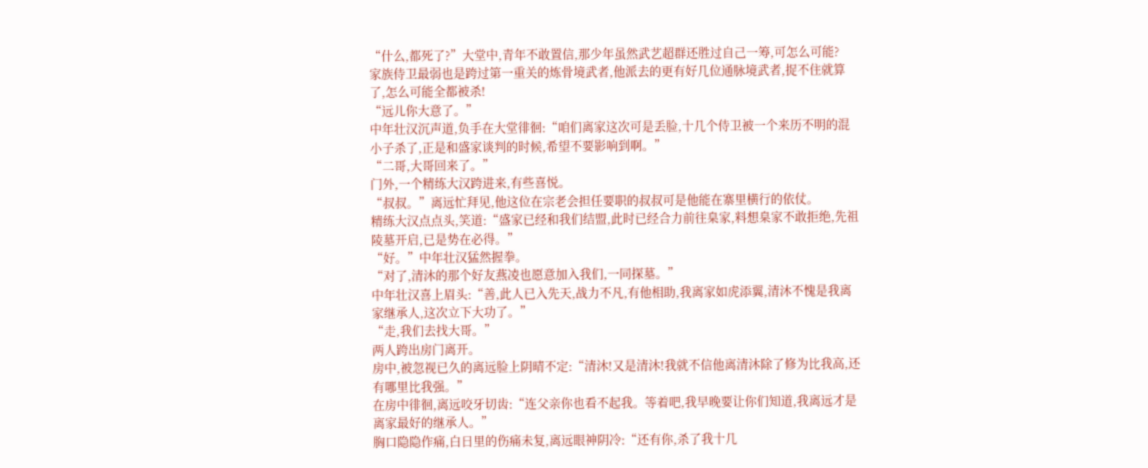“什么,都死了?”大堂中,青年不敢置信,那少年虽然武艺超群还胜过自己一筹,可怎么可能?
家族侍卫最弱也是跨过第一重关的炼骨境武者,他派去的更有好几位通脉境武者,捉不住就算了,怎么可能全都被杀!
“远儿你大意了。”
中年壮汉沉声道,负手在大堂徘徊:“咱们离家这次可是丢脸,十几个侍卫被一个来历不明的混小子杀了,正是和盛家谈判的时候,希望不要影响到啊。”
“二哥,大哥回来了。”
门外,一个精练大汉跨进来,有些喜悦。
“叔叔。”离远忙拜见,他这位在宗老会担任要职的叔叔可是他能在寨里横行的依仗。
精练大汉点点头,笑道:“盛家已经和我们结盟,此时已经合力前往臬家,料想臬家不敢拒绝,先祖陵墓开启,已是势在必得。”
“好。”中年壮汉猛然握拳。
“对了,清沐的那个好友燕凌也愿意加入我们,一同探墓。”
中年壮汉喜上眉头:“善,此人已入先天,战力不凡,有他相助,我离家如虎添翼,清沐不愧是我离家继承人,这次立下大功了。”
“走,我们去找大哥。”
两人跨出房门离开。
房中,被忽视已久的离远脸上阴晴不定:“清沐!又是清沐!我就不信他离清沐除了修为比我高,还有哪里比我强。”
在房中徘徊,离远咬牙切齿:“连父亲你也看不起我。等着吧,我早晚要让你们知道,我离远才是离家最好的继承人。”
胸口隐隐作痛,白日里的伤痛未复,离远眼神阴冷:“还有你,杀了我十几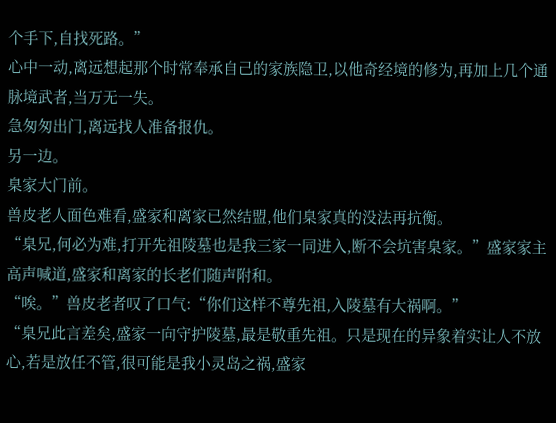个手下,自找死路。”
心中一动,离远想起那个时常奉承自己的家族隐卫,以他奇经境的修为,再加上几个通脉境武者,当万无一失。
急匆匆出门,离远找人准备报仇。
另一边。
臬家大门前。
兽皮老人面色难看,盛家和离家已然结盟,他们臬家真的没法再抗衡。
“臬兄,何必为难,打开先祖陵墓也是我三家一同进入,断不会坑害臬家。”盛家家主高声喊道,盛家和离家的长老们随声附和。
“唉。”兽皮老者叹了口气:“你们这样不尊先祖,入陵墓有大祸啊。”
“臬兄此言差矣,盛家一向守护陵墓,最是敬重先祖。只是现在的异象着实让人不放心,若是放任不管,很可能是我小灵岛之祸,盛家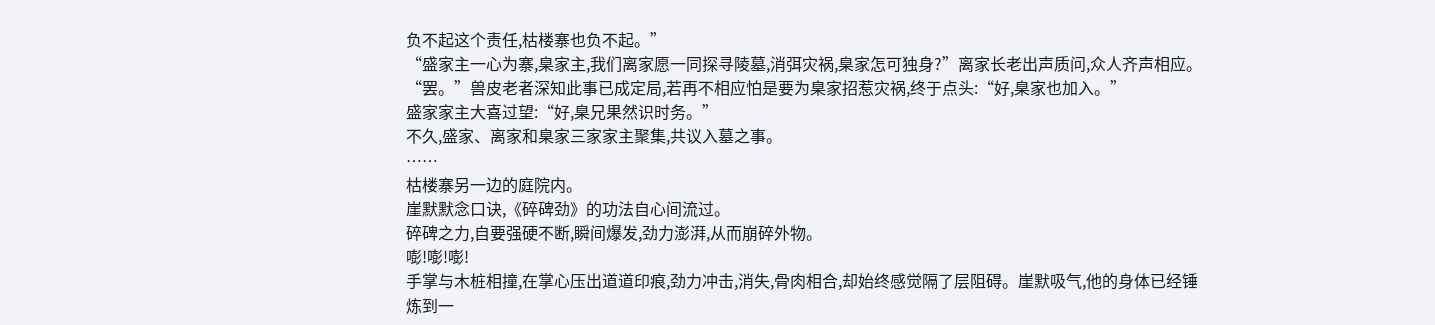负不起这个责任,枯楼寨也负不起。”
“盛家主一心为寨,臬家主,我们离家愿一同探寻陵墓,消弭灾祸,臬家怎可独身?”离家长老出声质问,众人齐声相应。
“罢。”兽皮老者深知此事已成定局,若再不相应怕是要为臬家招惹灾祸,终于点头:“好,臬家也加入。”
盛家家主大喜过望:“好,臬兄果然识时务。”
不久,盛家、离家和臬家三家家主聚集,共议入墓之事。
……
枯楼寨另一边的庭院内。
崖默默念口诀,《碎碑劲》的功法自心间流过。
碎碑之力,自要强硬不断,瞬间爆发,劲力澎湃,从而崩碎外物。
嘭!嘭!嘭!
手掌与木桩相撞,在掌心压出道道印痕,劲力冲击,消失,骨肉相合,却始终感觉隔了层阻碍。崖默吸气,他的身体已经锤炼到一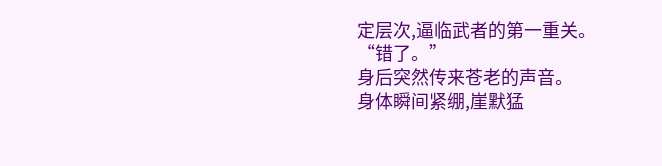定层次,逼临武者的第一重关。
“错了。”
身后突然传来苍老的声音。
身体瞬间紧绷,崖默猛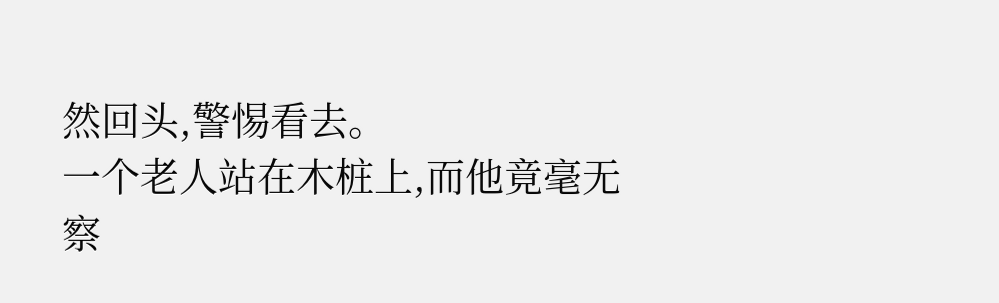然回头,警惕看去。
一个老人站在木桩上,而他竟毫无察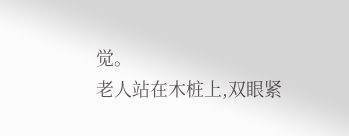觉。
老人站在木桩上,双眼紧